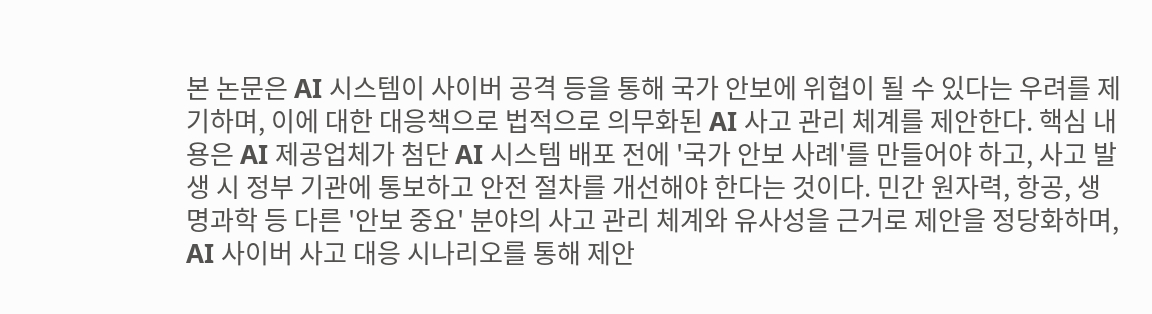본 논문은 AI 시스템이 사이버 공격 등을 통해 국가 안보에 위협이 될 수 있다는 우려를 제기하며, 이에 대한 대응책으로 법적으로 의무화된 AI 사고 관리 체계를 제안한다. 핵심 내용은 AI 제공업체가 첨단 AI 시스템 배포 전에 '국가 안보 사례'를 만들어야 하고, 사고 발생 시 정부 기관에 통보하고 안전 절차를 개선해야 한다는 것이다. 민간 원자력, 항공, 생명과학 등 다른 '안보 중요' 분야의 사고 관리 체계와 유사성을 근거로 제안을 정당화하며, AI 사이버 사고 대응 시나리오를 통해 제안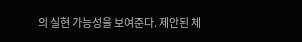의 실현 가능성을 보여준다. 제안된 체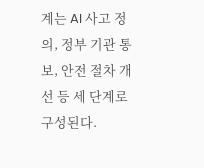계는 AI 사고 정의, 정부 기관 통보, 안전 절차 개선 등 세 단계로 구성된다.